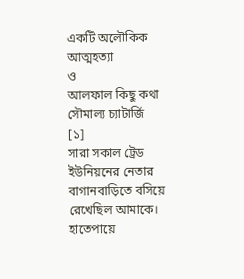একটি অলৌকিক আত্মহত্যা
ও
আলফাল কিছু কথা
সৌমাল্য চ্যাটার্জি
[১]
সারা সকাল ট্রেড ইউনিয়নের নেতার বাগানবাড়িতে বসিয়ে রেখেছিল আমাকে। হাতেপায়ে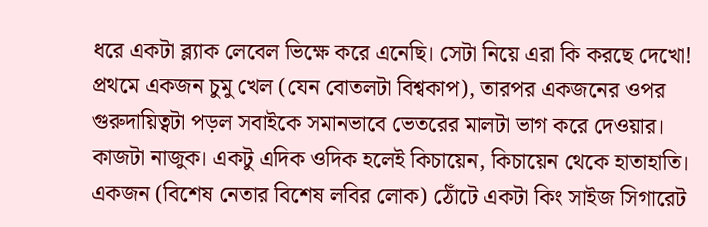ধরে একটা ব্ল্যাক লেবেল ভিক্ষে করে এনেছি। সেটা নিয়ে এরা কি করছে দেখো! প্রথমে একজন চুমু খেল (যেন বোতলটা বিশ্বকাপ), তারপর একজনের ওপর গুরুদায়িত্বটা পড়ল সবাইকে সমানভাবে ভেতরের মালটা ভাগ করে দেওয়ার। কাজটা নাজুক। একটু এদিক ওদিক হলেই কিচায়েন, কিচায়েন থেকে হাতাহাতি। একজন (বিশেষ নেতার বিশেষ লবির লোক) ঠোঁটে একটা কিং সাইজ সিগারেট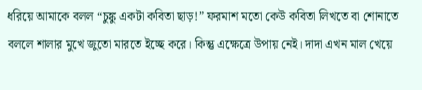ধরিয়ে আমাকে বলল “চুঙ্কু একটা কবিতা ছাড়!” ফরমাশ মতো কেউ কবিতা লিখতে বা শোনাতে বললে শালার মুখে জুতো মারতে ইচ্ছে করে। কিন্তু এক্ষেত্রে উপায় নেই। দাদা এখন মাল খেয়ে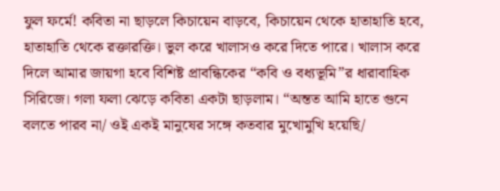ফুল ফর্মে! কবিতা না ছাড়লে কিচায়েন বাড়বে, কিচায়েন থেকে হাতাহাতি হবে, হাতাহাতি থেকে রক্তারক্তি। ভুল করে খালাসও করে দিতে পারে। খালাস করে দিলে আমার জায়গা হবে বিশিষ্ট প্রাবন্ধিকের “কবি ও বধ্যভূমি”র ধারাবাহিক সিরিজে। গলা ফলা ঝেড়ে কবিতা একটা ছাড়লাম। “অন্তত আমি হাতে গুনে বলতে পারব না/ ওই একই মানুষের সঙ্গে কতবার মুখোমুখি হয়েছি/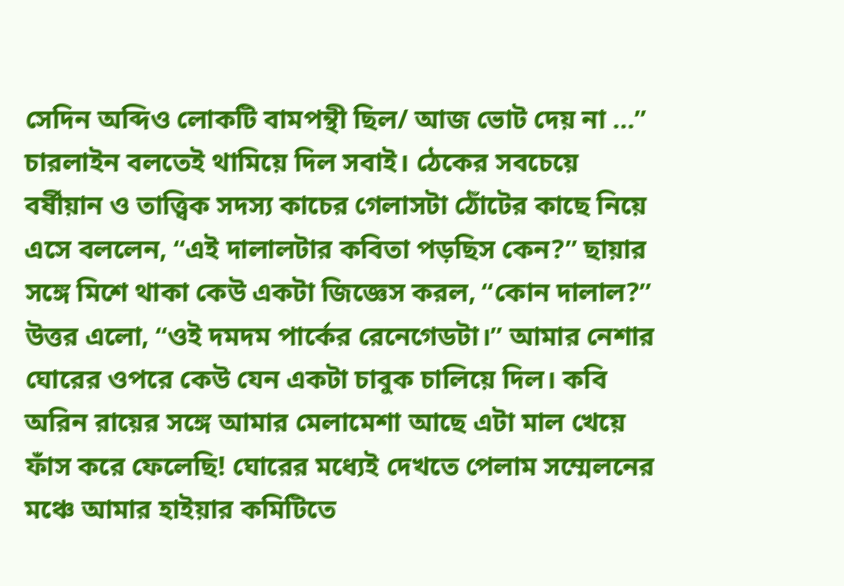সেদিন অব্দিও লোকটি বামপন্থী ছিল/ আজ ভোট দেয় না …” চারলাইন বলতেই থামিয়ে দিল সবাই। ঠেকের সবচেয়ে বর্ষীয়ান ও তাত্ত্বিক সদস্য কাচের গেলাসটা ঠোঁটের কাছে নিয়ে এসে বললেন, “এই দালালটার কবিতা পড়ছিস কেন?” ছায়ার সঙ্গে মিশে থাকা কেউ একটা জিজ্ঞেস করল, “কোন দালাল?” উত্তর এলো, “ওই দমদম পার্কের রেনেগেডটা।” আমার নেশার ঘোরের ওপরে কেউ যেন একটা চাবুক চালিয়ে দিল। কবি অরিন রায়ের সঙ্গে আমার মেলামেশা আছে এটা মাল খেয়ে ফাঁস করে ফেলেছি! ঘোরের মধ্যেই দেখতে পেলাম সম্মেলনের মঞ্চে আমার হাইয়ার কমিটিতে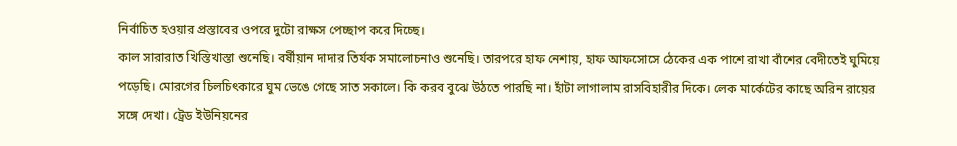নির্বাচিত হওয়ার প্রস্তাবের ওপরে দুটো রাক্ষস পেচ্ছাপ করে দিচ্ছে।
কাল সারারাত খিস্তিখাস্তা শুনেছি। বর্ষীয়ান দাদার তির্যক সমালোচনাও শুনেছি। তারপরে হাফ নেশায়, হাফ আফসোসে ঠেকের এক পাশে রাখা বাঁশের বেদীতেই ঘুমিয়ে পড়েছি। মোরগের চিলচিৎকারে ঘুম ভেঙে গেছে সাত সকালে। কি করব বুঝে উঠতে পারছি না। হাঁটা লাগালাম রাসবিহারীর দিকে। লেক মার্কেটের কাছে অরিন রায়ের সঙ্গে দেখা। ট্রেড ইউনিয়নের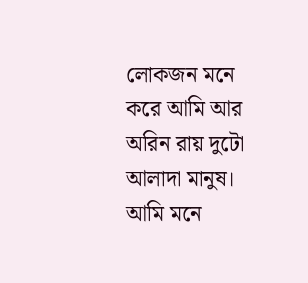লোকজন মনে করে আমি আর অরিন রায় দুটো আলাদা মানুষ। আমি মনে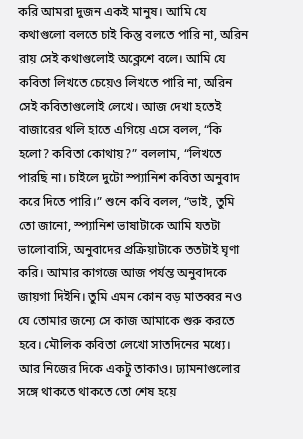করি আমরা দুজন একই মানুষ। আমি যে কথাগুলো বলতে চাই কিন্তু বলতে পারি না, অরিন রায় সেই কথাগুলোই অক্লেশে বলে। আমি যে কবিতা লিখতে চেয়েও লিখতে পারি না, অরিন সেই কবিতাগুলোই লেখে। আজ দেখা হতেই বাজারের থলি হাতে এগিয়ে এসে বলল, “কি হলো? কবিতা কোথায়?” বললাম, “লিখতে পারছি না। চাইলে দুটো স্প্যানিশ কবিতা অনুবাদ করে দিতে পারি।” শুনে কবি বলল, “ভাই, তুমি তো জানো, স্প্যানিশ ভাষাটাকে আমি যতটা ভালোবাসি, অনুবাদের প্রক্রিয়াটাকে ততটাই ঘৃণা করি। আমার কাগজে আজ পর্যন্ত অনুবাদকে জায়গা দিইনি। তুমি এমন কোন বড় মাতব্বর নও যে তোমার জন্যে সে কাজ আমাকে শুরু করতে হবে। মৌলিক কবিতা লেখো সাতদিনের মধ্যে। আর নিজের দিকে একটু তাকাও। ঢ্যামনাগুলোর সঙ্গে থাকতে থাকতে তো শেষ হয়ে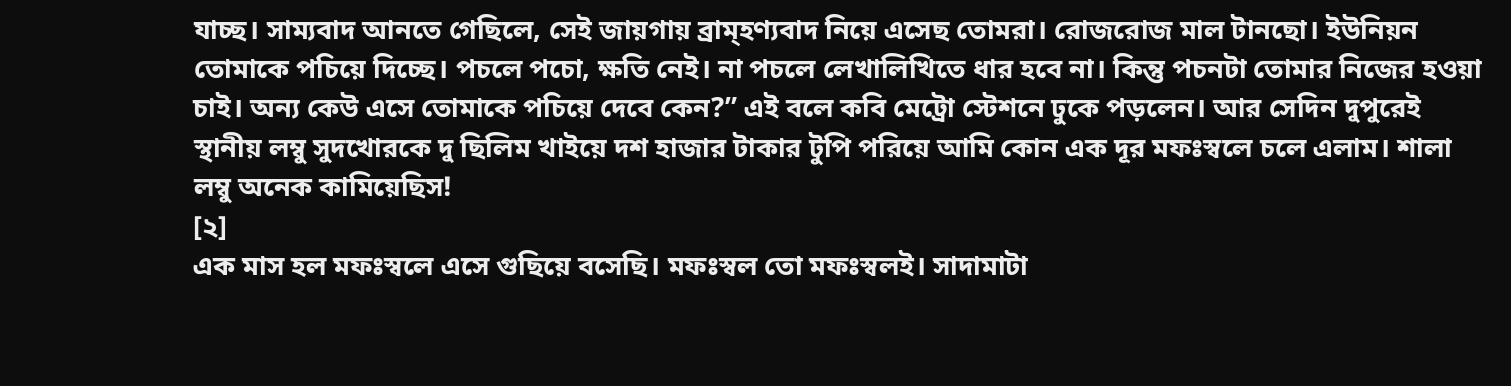যাচ্ছ। সাম্যবাদ আনতে গেছিলে, সেই জায়গায় ব্রাম্হণ্যবাদ নিয়ে এসেছ তোমরা। রোজরোজ মাল টানছো। ইউনিয়ন তোমাকে পচিয়ে দিচ্ছে। পচলে পচো, ক্ষতি নেই। না পচলে লেখালিখিতে ধার হবে না। কিন্তু পচনটা তোমার নিজের হওয়া চাই। অন্য কেউ এসে তোমাকে পচিয়ে দেবে কেন?” এই বলে কবি মেট্রো স্টেশনে ঢুকে পড়লেন। আর সেদিন দুপুরেই স্থানীয় লম্বু সুদখোরকে দু ছিলিম খাইয়ে দশ হাজার টাকার টুপি পরিয়ে আমি কোন এক দূর মফঃস্বলে চলে এলাম। শালা লম্বু অনেক কামিয়েছিস!
[২]
এক মাস হল মফঃস্বলে এসে গুছিয়ে বসেছি। মফঃস্বল তো মফঃস্বলই। সাদামাটা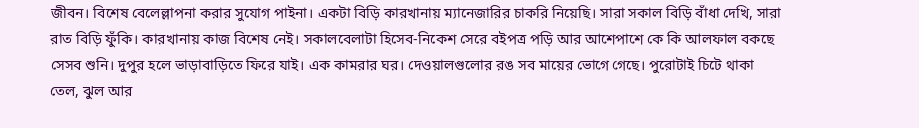জীবন। বিশেষ বেলেল্লাপনা করার সুযোগ পাইনা। একটা বিড়ি কারখানায় ম্যানেজারির চাকরি নিয়েছি। সারা সকাল বিড়ি বাঁধা দেখি, সারা রাত বিড়ি ফুঁকি। কারখানায় কাজ বিশেষ নেই। সকালবেলাটা হিসেব-নিকেশ সেরে বইপত্র পড়ি আর আশেপাশে কে কি আলফাল বকছে সেসব শুনি। দুপুর হলে ভাড়াবাড়িতে ফিরে যাই। এক কামরার ঘর। দেওয়ালগুলোর রঙ সব মায়ের ভোগে গেছে। পুরোটাই চিটে থাকা তেল, ঝুল আর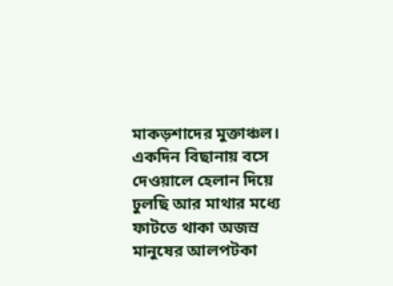মাকড়শাদের মুক্তাঞ্চল। একদিন বিছানায় বসে দেওয়ালে হেলান দিয়ে ঢুলছি আর মাথার মধ্যে ফাটতে থাকা অজস্র মানুষের আলপটকা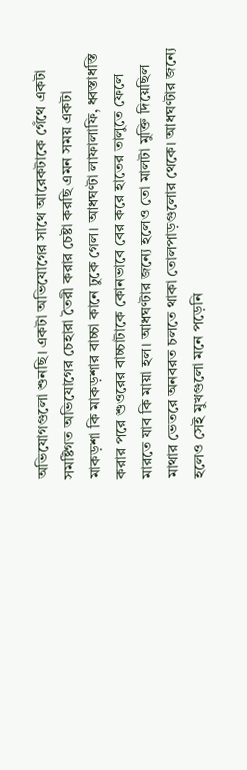অভিযোগগুলো শুনছি। একটা অভিযোগের সাথে আরেকটাকে গেঁথে একটা সমষ্টিগত অভিযোগের চেহারা তৈরী করার চেষ্টা করছি এমন সময় একটা মাকড়শা কি মাকড়শার বাচ্চা কানে ঢুকে গেল। আধঘণ্টা লাফালাফি, ধ্বস্তাধস্তি করার পরে শুওরের বাচ্চাটাকে কোনভাবে বের করে হাতের তালুতে ফেলে মারতে যাব কি মায়া হল। আধঘণ্টার জন্যে হলেও তো মালটা মুক্তি দিয়েছিল মাথার ভেতরে অনবরত চলতে থাকা তোলপাড়গুলোর থেকে। আধঘণ্টার জন্যে হলেও সেই মুখগুলো মনে পড়েনি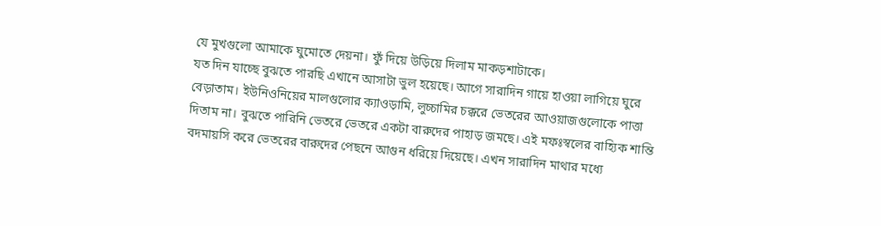যে মুখগুলো আমাকে ঘুমোতে দেয়না। ফুঁ দিয়ে উড়িয়ে দিলাম মাকড়শাটাকে।
যত দিন যাচ্ছে বুঝতে পারছি এখানে আসাটা ভুল হয়েছে। আগে সারাদিন গায়ে হাওয়া লাগিয়ে ঘুরে বেড়াতাম। ইউনিওনিয়ের মালগুলোর ক্যাওড়ামি, লুচ্চামির চক্করে ভেতরের আওয়াজগুলোকে পাত্তা দিতাম না। বুঝতে পারিনি ভেতরে ভেতরে একটা বারুদের পাহাড় জমছে। এই মফঃস্বলের বাহ্যিক শান্তি বদমায়সি করে ভেতরের বারুদের পেছনে আগুন ধরিয়ে দিয়েছে। এখন সারাদিন মাথার মধ্যে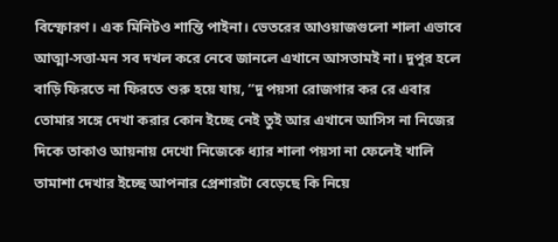বিস্ফোরণ। এক মিনিটও শান্তি পাইনা। ভেতরের আওয়াজগুলো শালা এভাবে আত্মা-সত্তা-মন সব দখল করে নেবে জানলে এখানে আসতামই না। দুপুর হলে বাড়ি ফিরতে না ফিরতে শুরু হয়ে যায়, “দু পয়সা রোজগার কর রে এবার তোমার সঙ্গে দেখা করার কোন ইচ্ছে নেই তুই আর এখানে আসিস না নিজের দিকে তাকাও আয়নায় দেখো নিজেকে ধ্যার শালা পয়সা না ফেলেই খালি তামাশা দেখার ইচ্ছে আপনার প্রেশারটা বেড়েছে কি নিয়ে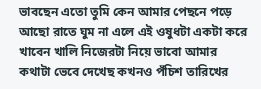ভাবছেন এতো তুমি কেন আমার পেছনে পড়ে আছো রাতে ঘুম না এলে এই ওষুধটা একটা করে খাবেন খালি নিজেরটা নিয়ে ভাবো আমার কথাটা ভেবে দেখেছ কখনও পঁচিশ তারিখের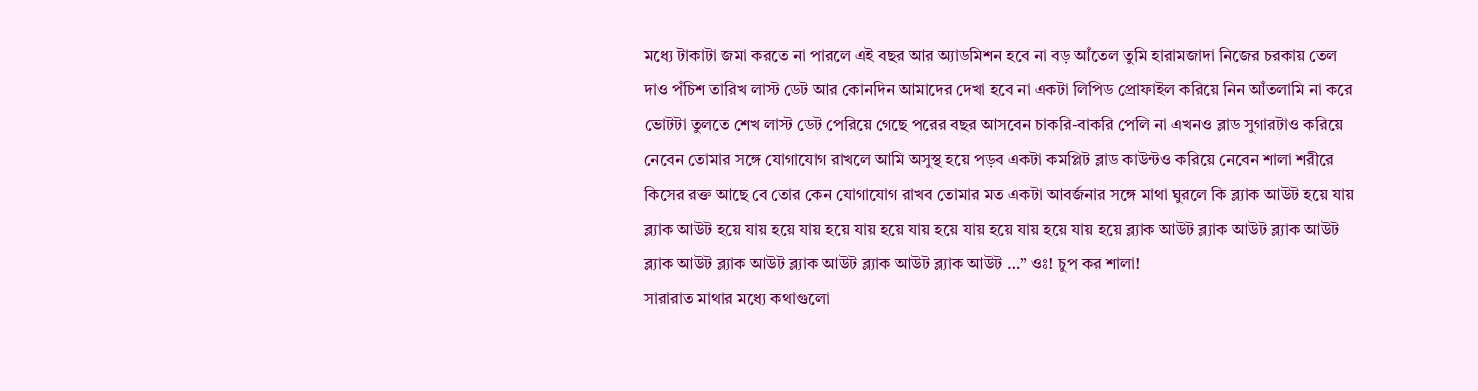মধ্যে টাকাটা জমা করতে না পারলে এই বছর আর অ্যাডমিশন হবে না বড় আঁতেল তুমি হারামজাদা নিজের চরকায় তেল দাও পঁচিশ তারিখ লাস্ট ডেট আর কোনদিন আমাদের দেখা হবে না একটা লিপিড প্রোফাইল করিয়ে নিন আঁতলামি না করে ভোটটা তুলতে শেখ লাস্ট ডেট পেরিয়ে গেছে পরের বছর আসবেন চাকরি-বাকরি পেলি না এখনও ব্লাড সুগারটাও করিয়ে নেবেন তোমার সঙ্গে যোগাযোগ রাখলে আমি অসুস্থ হয়ে পড়ব একটা কমপ্লিট ব্লাড কাউন্টও করিয়ে নেবেন শালা শরীরে কিসের রক্ত আছে বে তোর কেন যোগাযোগ রাখব তোমার মত একটা আবর্জনার সঙ্গে মাথা ঘুরলে কি ব্ল্যাক আউট হয়ে যায় ব্ল্যাক আউট হয়ে যায় হয়ে যায় হয়ে যায় হয়ে যায় হয়ে যায় হয়ে যায় হয়ে যায় হয়ে ব্ল্যাক আউট ব্ল্যাক আউট ব্ল্যাক আউট ব্ল্যাক আউট ব্ল্যাক আউট ব্ল্যাক আউট ব্ল্যাক আউট ব্ল্যাক আউট …” ওঃ! চুপ কর শালা!
সারারাত মাথার মধ্যে কথাগুলো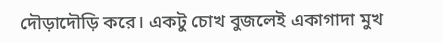দৌড়াদৌড়ি করে। একটু চোখ বুজলেই একাগাদা মুখ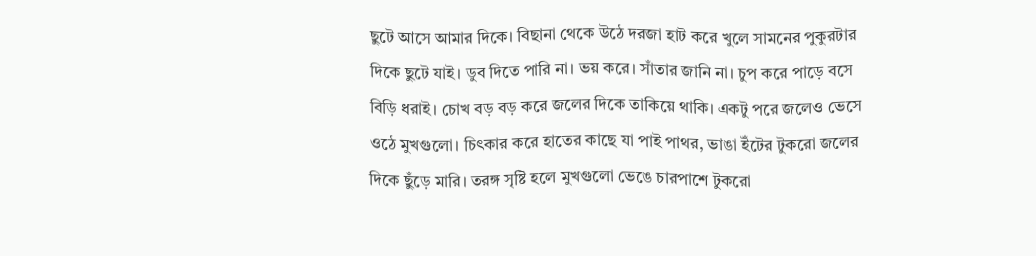ছুটে আসে আমার দিকে। বিছানা থেকে উঠে দরজা হাট করে খুলে সামনের পুকুরটার দিকে ছুটে যাই। ডুব দিতে পারি না। ভয় করে। সাঁতার জানি না। চুপ করে পাড়ে বসে বিড়ি ধরাই। চোখ বড় বড় করে জলের দিকে তাকিয়ে থাকি। একটু পরে জলেও ভেসে ওঠে মুখগুলো। চিৎকার করে হাতের কাছে যা পাই পাথর, ভাঙা ইঁটের টুকরো জলের দিকে ছুঁড়ে মারি। তরঙ্গ সৃষ্টি হলে মুখগুলো ভেঙে চারপাশে টুকরো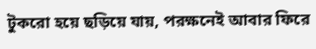টুকরো হয়ে ছড়িয়ে যায়, পরক্ষনেই আবার ফিরে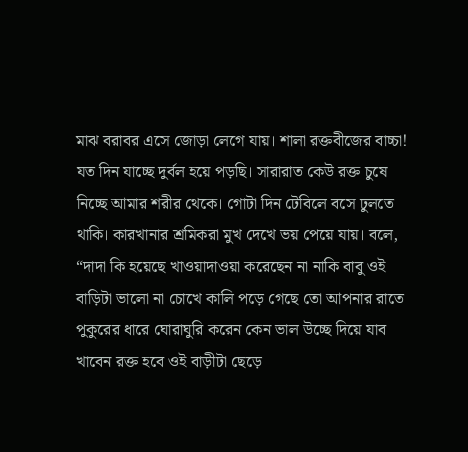মাঝ বরাবর এসে জোড়া লেগে যায়। শালা রক্তবীজের বাচ্চা!
যত দিন যাচ্ছে দুর্বল হয়ে পড়ছি। সারারাত কেউ রক্ত চুষে নিচ্ছে আমার শরীর থেকে। গোটা দিন টেবিলে বসে ঢুলতে থাকি। কারখানার শ্রমিকরা মুখ দেখে ভয় পেয়ে যায়। বলে, “দাদা কি হয়েছে খাওয়াদাওয়া করেছেন না নাকি বাবু ওই বাড়িটা ভালো না চোখে কালি পড়ে গেছে তো আপনার রাতে পুকুরের ধারে ঘোরাঘুরি করেন কেন ভাল উচ্ছে দিয়ে যাব খাবেন রক্ত হবে ওই বাড়ীটা ছেড়ে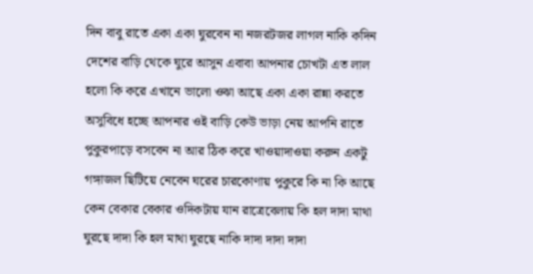দিন বাবু রাতে একা একা ঘুরবেন না নজরটজর লাগল নাকি কদিন দেশের বাড়ি থেকে ঘুরে আসুন এবাবা আপনার চোখটা এত লাল হলো কি করে এখানে ভালো ওঝা আছে একা একা রান্না করতে অসুবিধে হচ্ছে আপনার ওই বাড়ি কেউ ভাড়া নেয় আপনি রাতে পুকুরপাড়ে বসবেন না আর ঠিক করে খাওয়াদাওয়া করুন একটু গঙ্গাজল ছিটিয়ে নেবেন ঘরের চারকোণায় পুকুরে কি না কি আছে কেন বেকার বেকার ওদিকটায় যান রাত্রেবেলায় কি হল দাদা মাথা ঘুরছে দাদা কি হল মাথা ঘুরছে নাকি দাদা দাদা দাদা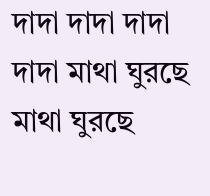দাদা দাদা দাদা দাদা মাথা ঘুরছে মাথা ঘুরছে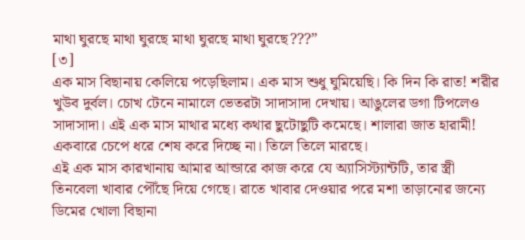মাথা ঘুরছে মাথা ঘুরছে মাথা ঘুরছে মাথা ঘুরছে???”
[৩]
এক মাস বিছানায় কেলিয়ে পড়েছিলাম। এক মাস শুধু ঘুমিয়েছি। কি দিন কি রাত! শরীর খুউব দুর্বল। চোখ টেনে নামালে ভেতরটা সাদাসাদা দেখায়। আঙুলের ডগা টিপলেও সাদাসাদা। এই এক মাস মাথার মধ্যে কথার ছুটোছুটি কমেছে। শালারা জাত হারামী! একবারে চেপে ধরে শেষ করে দিচ্ছে না। তিলে তিলে মারছে।
এই এক মাস কারখানায় আমার আন্ডারে কাজ করে যে অ্যাসিস্ট্যান্টটি, তার স্ত্রী তিনবেলা খাবার পৌঁছে দিয়ে গেছে। রাতে খাবার দেওয়ার পরে মশা তাড়ানোর জন্যে ডিমের খোলা বিছানা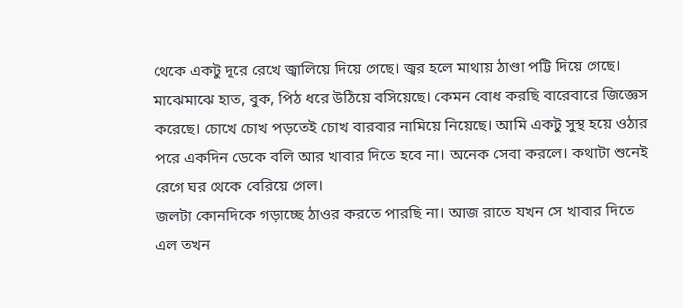থেকে একটু দূরে রেখে জ্বালিয়ে দিয়ে গেছে। জ্বর হলে মাথায় ঠাণ্ডা পট্টি দিয়ে গেছে। মাঝেমাঝে হাত, বুক, পিঠ ধরে উঠিয়ে বসিয়েছে। কেমন বোধ করছি বারেবারে জিজ্ঞেস করেছে। চোখে চোখ পড়তেই চোখ বারবার নামিয়ে নিয়েছে। আমি একটু সুস্থ হয়ে ওঠার পরে একদিন ডেকে বলি আর খাবার দিতে হবে না। অনেক সেবা করলে। কথাটা শুনেই রেগে ঘর থেকে বেরিয়ে গেল।
জলটা কোনদিকে গড়াচ্ছে ঠাওর করতে পারছি না। আজ রাতে যখন সে খাবার দিতে এল তখন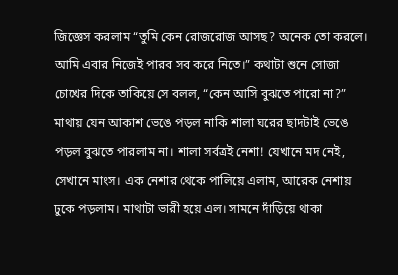জিজ্ঞেস করলাম “তুমি কেন রোজরোজ আসছ? অনেক তো করলে। আমি এবার নিজেই পারব সব করে নিতে।” কথাটা শুনে সোজা চোখের দিকে তাকিয়ে সে বলল, “কেন আসি বুঝতে পারো না?” মাথায় যেন আকাশ ভেঙে পড়ল নাকি শালা ঘরের ছাদটাই ভেঙে পড়ল বুঝতে পারলাম না। শালা সর্বত্রই নেশা! যেখানে মদ নেই, সেখানে মাংস। এক নেশার থেকে পালিয়ে এলাম, আরেক নেশায় ঢুকে পড়লাম। মাথাটা ভারী হয়ে এল। সামনে দাঁড়িয়ে থাকা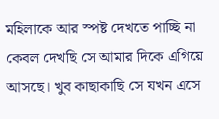মহিলাকে আর স্পষ্ট দেখতে পাচ্ছি না কেবল দেখছি সে আমার দিকে এগিয়ে আসছে। খুব কাছাকাছি সে যখন এসে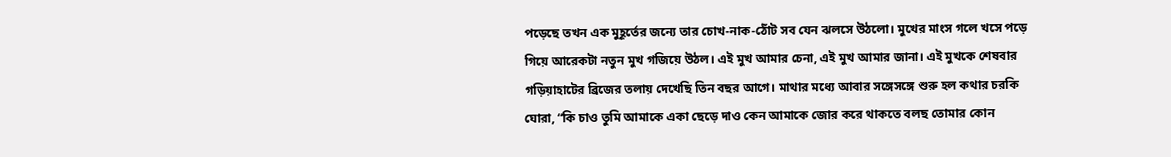পড়েছে তখন এক মুহূর্তের জন্যে তার চোখ-নাক-ঠোঁট সব যেন ঝলসে উঠলো। মুখের মাংস গলে খসে পড়ে গিয়ে আরেকটা নতুন মুখ গজিয়ে উঠল। এই মুখ আমার চেনা, এই মুখ আমার জানা। এই মুখকে শেষবার গড়িয়াহাটের ব্রিজের তলায় দেখেছি তিন বছর আগে। মাথার মধ্যে আবার সঙ্গেসঙ্গে শুরু হল কথার চরকি ঘোরা, “কি চাও তুমি আমাকে একা ছেড়ে দাও কেন আমাকে জোর করে থাকতে বলছ তোমার কোন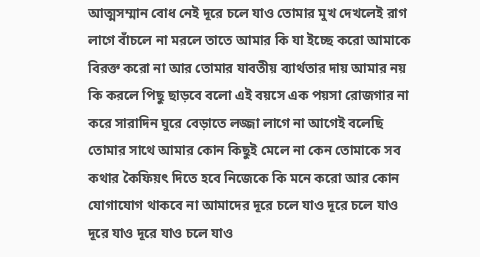আত্মসম্মান বোধ নেই দূরে চলে যাও তোমার মুখ দেখলেই রাগ লাগে বাঁচলে না মরলে তাতে আমার কি যা ইচ্ছে করো আমাকে বিরক্ত করো না আর তোমার যাবতীয় ব্যার্থতার দায় আমার নয় কি করলে পিছু ছাড়বে বলো এই বয়সে এক পয়সা রোজগার না করে সারাদিন ঘুরে বেড়াতে লজ্জা লাগে না আগেই বলেছি তোমার সাথে আমার কোন কিছুই মেলে না কেন তোমাকে সব কথার কৈফিয়ৎ দিতে হবে নিজেকে কি মনে করো আর কোন যোগাযোগ থাকবে না আমাদের দূরে চলে যাও দূরে চলে যাও দূরে যাও দূরে যাও চলে যাও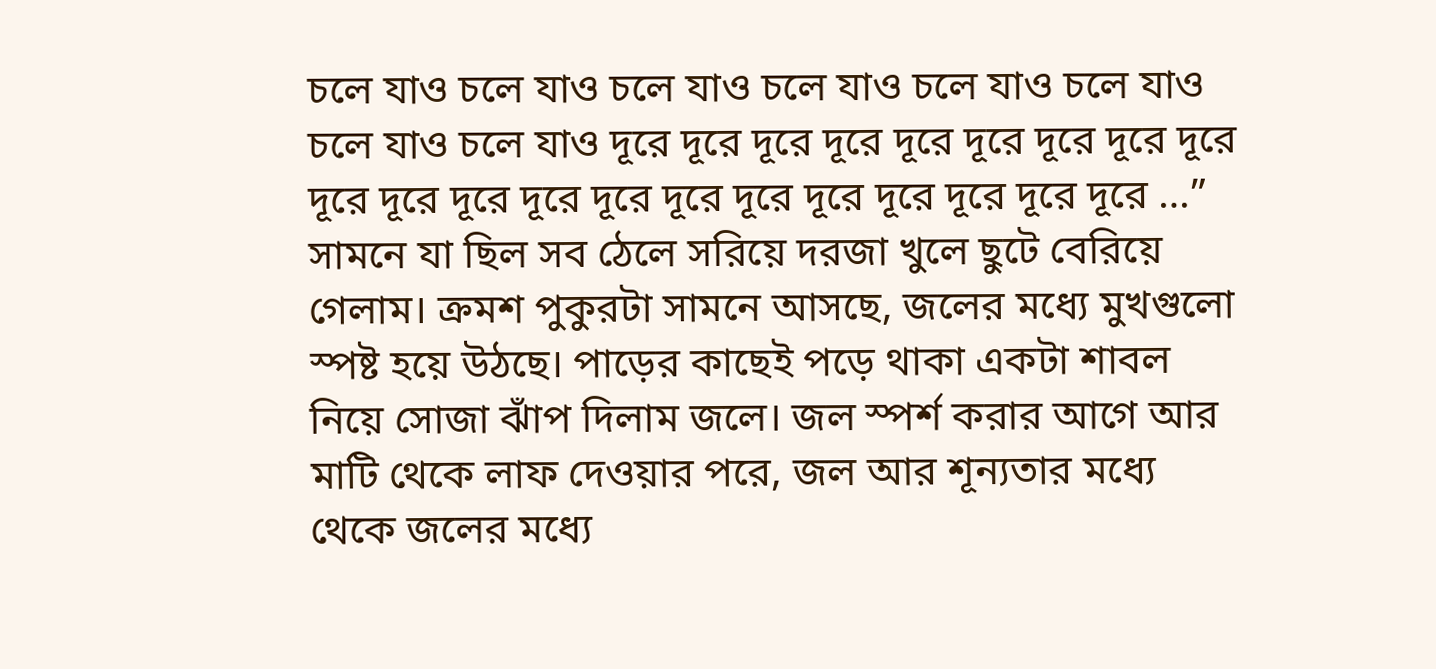চলে যাও চলে যাও চলে যাও চলে যাও চলে যাও চলে যাও চলে যাও চলে যাও দূরে দূরে দূরে দূরে দূরে দূরে দূরে দূরে দূরে দূরে দূরে দূরে দূরে দূরে দূরে দূরে দূরে দূরে দূরে দূরে দূরে …” সামনে যা ছিল সব ঠেলে সরিয়ে দরজা খুলে ছুটে বেরিয়ে গেলাম। ক্রমশ পুকুরটা সামনে আসছে, জলের মধ্যে মুখগুলো স্পষ্ট হয়ে উঠছে। পাড়ের কাছেই পড়ে থাকা একটা শাবল নিয়ে সোজা ঝাঁপ দিলাম জলে। জল স্পর্শ করার আগে আর মাটি থেকে লাফ দেওয়ার পরে, জল আর শূন্যতার মধ্যে থেকে জলের মধ্যে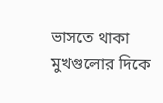ভাসতে থাকা মুখগুলোর দিকে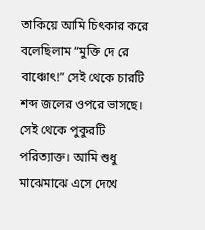তাকিয়ে আমি চিৎকার করে বলেছিলাম “মুক্তি দে রে বাঞ্চোৎ!” সেই থেকে চারটি শব্দ জলের ওপরে ভাসছে। সেই থেকে পুকুরটি পরিত্যাক্ত। আমি শুধু মাঝেমাঝে এসে দেখে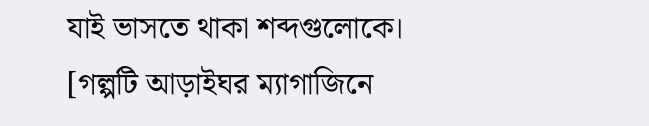যাই ভাসতে থাকা শব্দগুলোকে।
[গল্পটি আড়াইঘর ম্যাগাজিনে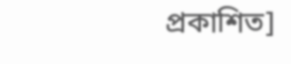প্রকাশিত]